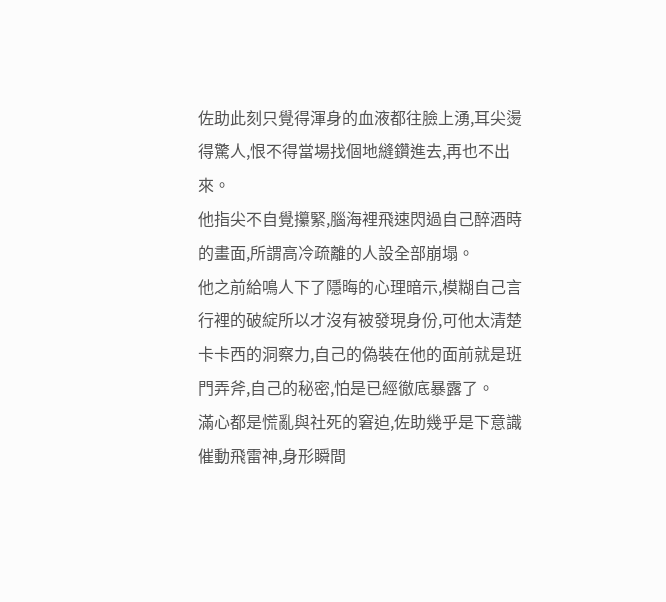佐助此刻只覺得渾身的血液都往臉上湧,耳尖燙得驚人,恨不得當場找個地縫鑽進去,再也不出來。
他指尖不自覺攥緊,腦海裡飛速閃過自己醉酒時的畫面,所謂高冷疏離的人設全部崩塌。
他之前給鳴人下了隱晦的心理暗示,模糊自己言行裡的破綻所以才沒有被發現身份,可他太清楚卡卡西的洞察力,自己的偽裝在他的面前就是班門弄斧,自己的秘密,怕是已經徹底暴露了。
滿心都是慌亂與社死的窘迫,佐助幾乎是下意識催動飛雷神,身形瞬間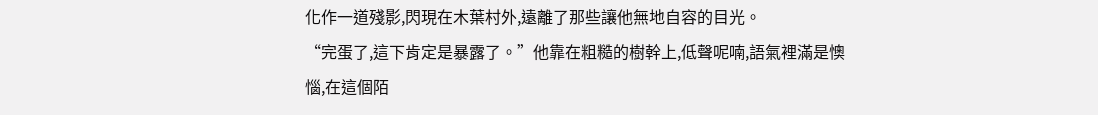化作一道殘影,閃現在木葉村外,遠離了那些讓他無地自容的目光。
“完蛋了,這下肯定是暴露了。”他靠在粗糙的樹幹上,低聲呢喃,語氣裡滿是懊惱,在這個陌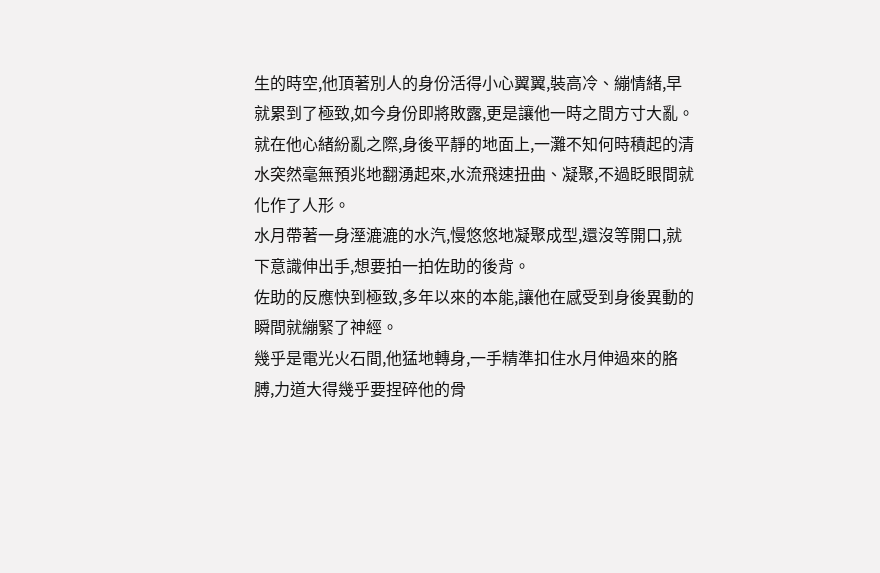生的時空,他頂著別人的身份活得小心翼翼,裝高冷、繃情緒,早就累到了極致,如今身份即將敗露,更是讓他一時之間方寸大亂。
就在他心緒紛亂之際,身後平靜的地面上,一灘不知何時積起的清水突然毫無預兆地翻湧起來,水流飛速扭曲、凝聚,不過眨眼間就化作了人形。
水月帶著一身溼漉漉的水汽,慢悠悠地凝聚成型,還沒等開口,就下意識伸出手,想要拍一拍佐助的後背。
佐助的反應快到極致,多年以來的本能,讓他在感受到身後異動的瞬間就繃緊了神經。
幾乎是電光火石間,他猛地轉身,一手精準扣住水月伸過來的胳膊,力道大得幾乎要捏碎他的骨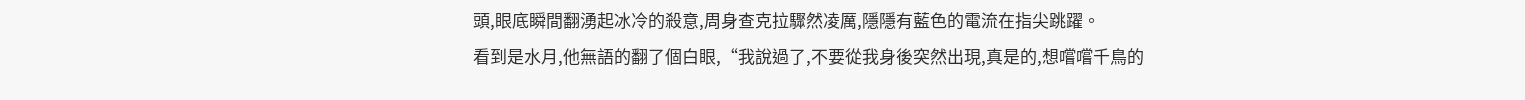頭,眼底瞬間翻湧起冰冷的殺意,周身查克拉驟然凌厲,隱隱有藍色的電流在指尖跳躍。
看到是水月,他無語的翻了個白眼,“我說過了,不要從我身後突然出現,真是的,想嚐嚐千鳥的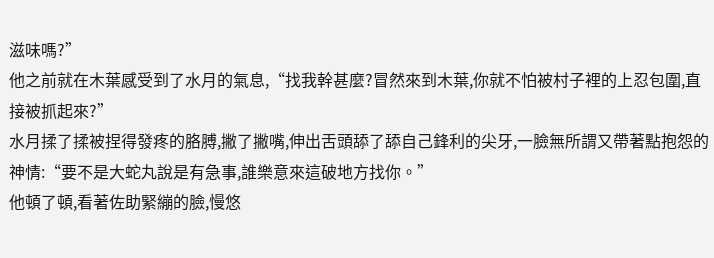滋味嗎?”
他之前就在木葉感受到了水月的氣息,“找我幹甚麼?冒然來到木葉,你就不怕被村子裡的上忍包圍,直接被抓起來?”
水月揉了揉被捏得發疼的胳膊,撇了撇嘴,伸出舌頭舔了舔自己鋒利的尖牙,一臉無所謂又帶著點抱怨的神情:“要不是大蛇丸說是有急事,誰樂意來這破地方找你。”
他頓了頓,看著佐助緊繃的臉,慢悠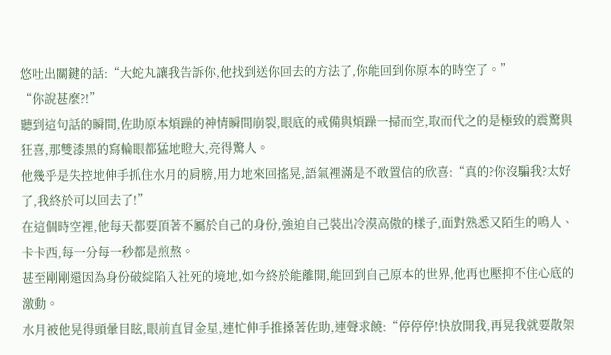悠吐出關鍵的話:“大蛇丸讓我告訴你,他找到送你回去的方法了,你能回到你原本的時空了。”
“你說甚麼?!”
聽到這句話的瞬間,佐助原本煩躁的神情瞬間崩裂,眼底的戒備與煩躁一掃而空,取而代之的是極致的震驚與狂喜,那雙漆黑的寫輪眼都猛地瞪大,亮得驚人。
他幾乎是失控地伸手抓住水月的肩膀,用力地來回搖晃,語氣裡滿是不敢置信的欣喜:“真的?你沒騙我?太好了,我終於可以回去了!”
在這個時空裡,他每天都要頂著不屬於自己的身份,強迫自己裝出冷漠高傲的樣子,面對熟悉又陌生的鳴人、卡卡西,每一分每一秒都是煎熬。
甚至剛剛還因為身份破綻陷入社死的境地,如今終於能離開,能回到自己原本的世界,他再也壓抑不住心底的激動。
水月被他晃得頭暈目眩,眼前直冒金星,連忙伸手推搡著佐助,連聲求饒:“停停停!快放開我,再晃我就要散架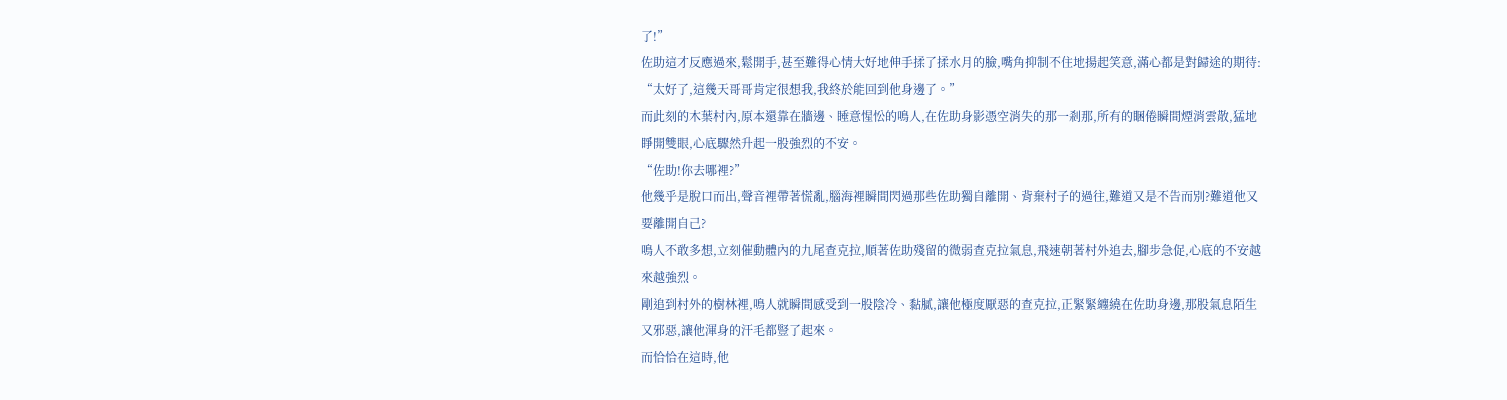了!”
佐助這才反應過來,鬆開手,甚至難得心情大好地伸手揉了揉水月的臉,嘴角抑制不住地揚起笑意,滿心都是對歸途的期待:
“太好了,這幾天哥哥肯定很想我,我終於能回到他身邊了。”
而此刻的木葉村內,原本還靠在牆邊、睡意惺忪的鳴人,在佐助身影憑空消失的那一剎那,所有的睏倦瞬間煙消雲散,猛地睜開雙眼,心底驟然升起一股強烈的不安。
“佐助!你去哪裡?”
他幾乎是脫口而出,聲音裡帶著慌亂,腦海裡瞬間閃過那些佐助獨自離開、背棄村子的過往,難道又是不告而別?難道他又要離開自己?
鳴人不敢多想,立刻催動體內的九尾查克拉,順著佐助殘留的微弱查克拉氣息,飛速朝著村外追去,腳步急促,心底的不安越來越強烈。
剛追到村外的樹林裡,鳴人就瞬間感受到一股陰冷、黏膩,讓他極度厭惡的查克拉,正緊緊纏繞在佐助身邊,那股氣息陌生又邪惡,讓他渾身的汗毛都豎了起來。
而恰恰在這時,他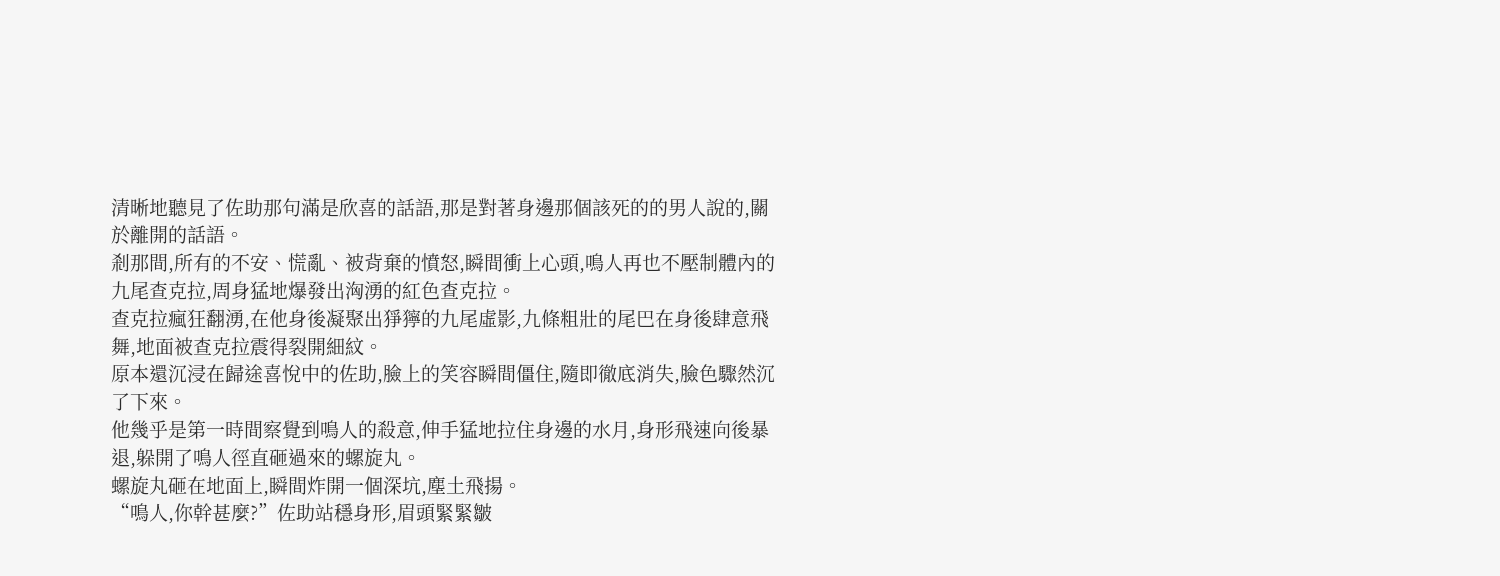清晰地聽見了佐助那句滿是欣喜的話語,那是對著身邊那個該死的的男人說的,關於離開的話語。
剎那間,所有的不安、慌亂、被背棄的憤怒,瞬間衝上心頭,鳴人再也不壓制體內的九尾查克拉,周身猛地爆發出洶湧的紅色查克拉。
查克拉瘋狂翻湧,在他身後凝聚出猙獰的九尾虛影,九條粗壯的尾巴在身後肆意飛舞,地面被查克拉震得裂開細紋。
原本還沉浸在歸途喜悅中的佐助,臉上的笑容瞬間僵住,隨即徹底消失,臉色驟然沉了下來。
他幾乎是第一時間察覺到鳴人的殺意,伸手猛地拉住身邊的水月,身形飛速向後暴退,躲開了鳴人徑直砸過來的螺旋丸。
螺旋丸砸在地面上,瞬間炸開一個深坑,塵土飛揚。
“鳴人,你幹甚麼?”佐助站穩身形,眉頭緊緊皺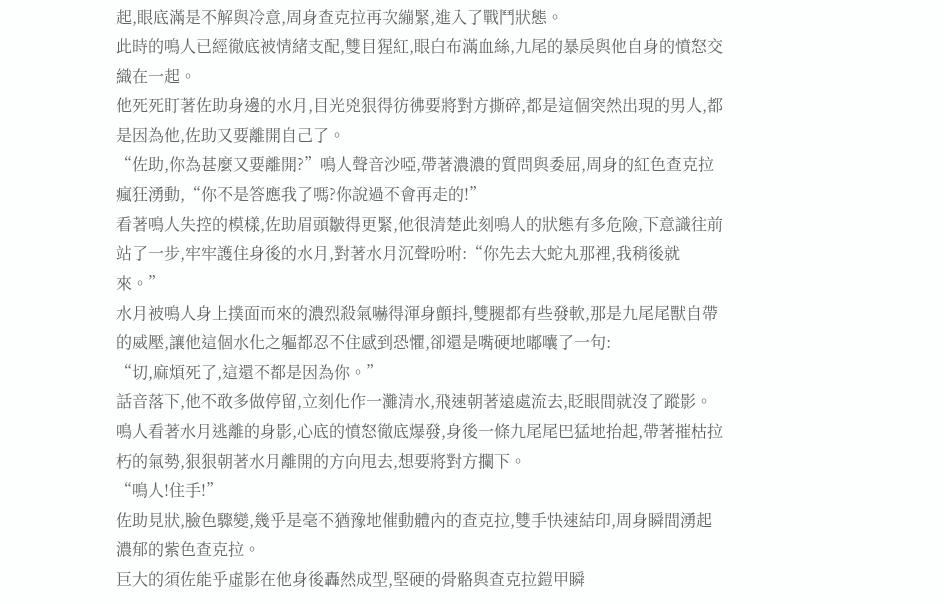起,眼底滿是不解與冷意,周身查克拉再次繃緊,進入了戰鬥狀態。
此時的鳴人已經徹底被情緒支配,雙目猩紅,眼白布滿血絲,九尾的暴戾與他自身的憤怒交織在一起。
他死死盯著佐助身邊的水月,目光兇狠得彷彿要將對方撕碎,都是這個突然出現的男人,都是因為他,佐助又要離開自己了。
“佐助,你為甚麼又要離開?”鳴人聲音沙啞,帶著濃濃的質問與委屈,周身的紅色查克拉瘋狂湧動,“你不是答應我了嗎?你說過不會再走的!”
看著鳴人失控的模樣,佐助眉頭皺得更緊,他很清楚此刻鳴人的狀態有多危險,下意識往前站了一步,牢牢護住身後的水月,對著水月沉聲吩咐:“你先去大蛇丸那裡,我稍後就來。”
水月被鳴人身上撲面而來的濃烈殺氣嚇得渾身顫抖,雙腿都有些發軟,那是九尾尾獸自帶的威壓,讓他這個水化之軀都忍不住感到恐懼,卻還是嘴硬地嘟囔了一句:
“切,麻煩死了,這還不都是因為你。”
話音落下,他不敢多做停留,立刻化作一灘清水,飛速朝著遠處流去,眨眼間就沒了蹤影。
鳴人看著水月逃離的身影,心底的憤怒徹底爆發,身後一條九尾尾巴猛地抬起,帶著摧枯拉朽的氣勢,狠狠朝著水月離開的方向甩去,想要將對方攔下。
“鳴人!住手!”
佐助見狀,臉色驟變,幾乎是毫不猶豫地催動體內的查克拉,雙手快速結印,周身瞬間湧起濃郁的紫色查克拉。
巨大的須佐能乎虛影在他身後轟然成型,堅硬的骨骼與查克拉鎧甲瞬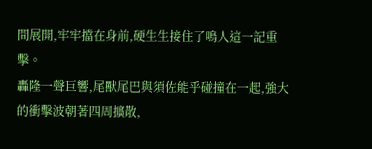間展開,牢牢擋在身前,硬生生接住了鳴人這一記重擊。
轟隆一聲巨響,尾獸尾巴與須佐能乎碰撞在一起,強大的衝擊波朝著四周擴散,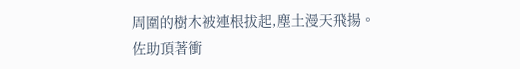周圍的樹木被連根拔起,塵土漫天飛揚。
佐助頂著衝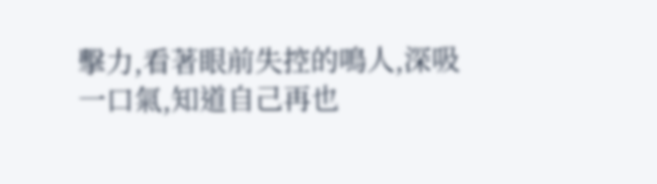擊力,看著眼前失控的鳴人,深吸一口氣,知道自己再也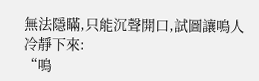無法隱瞞,只能沉聲開口,試圖讓鳴人冷靜下來:
“鳴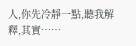人,你先冷靜一點,聽我解釋,其實……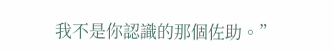我不是你認識的那個佐助。”